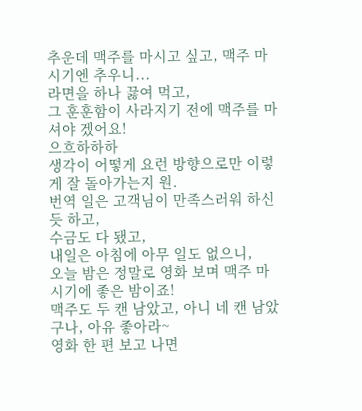추운데 맥주를 마시고 싶고, 맥주 마시기엔 추우니...
라면을 하나 끓여 먹고,
그 훈훈함이 사라지기 전에 맥주를 마셔야 겠어요!
으흐하하하
생각이 어떻게 요런 방향으로만 이렇게 잘 돌아가는지 원.
번역 일은 고객님이 만족스러워 하신 듯 하고,
수금도 다 됐고,
내일은 아침에 아무 일도 없으니,
오늘 밤은 정말로 영화 보며 맥주 마시기에 좋은 밤이죠!
맥주도 두 캔 남았고, 아니 네 캔 남았구나, 아유 좋아라~
영화 한 편 보고 나면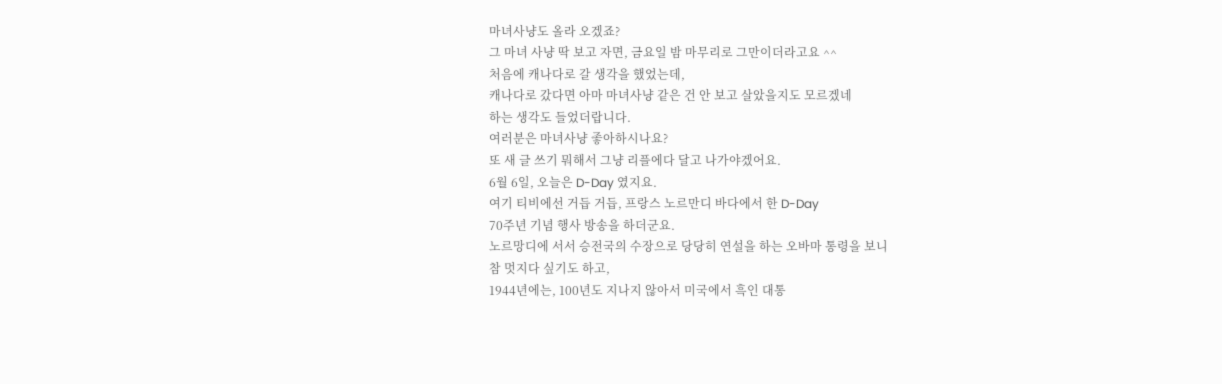마녀사냥도 올라 오겠죠?
그 마녀 사냥 딱 보고 자면, 금요일 밤 마무리로 그만이더라고요 ^^
처음에 캐나다로 갈 생각을 했었는데,
캐나다로 갔다면 아마 마녀사냥 같은 건 안 보고 살았을지도 모르겠네
하는 생각도 들었더랍니다.
여러분은 마녀사냥 좋아하시나요?
또 새 글 쓰기 뭐해서 그냥 리플에다 달고 나가야겠어요.
6월 6일, 오늘은 D-Day 였지요.
여기 티비에선 거듭 거듭, 프랑스 노르만디 바다에서 한 D-Day
70주년 기념 행사 방송을 하더군요.
노르망디에 서서 승전국의 수장으로 당당히 연설을 하는 오바마 통령을 보니
참 멋지다 싶기도 하고,
1944년에는, 100년도 지나지 않아서 미국에서 흑인 대통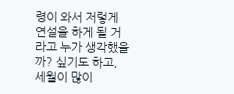령이 와서 저렇게
연설을 하게 될 거라고 누가 생각했을까? 싶기도 하고,
세월이 많이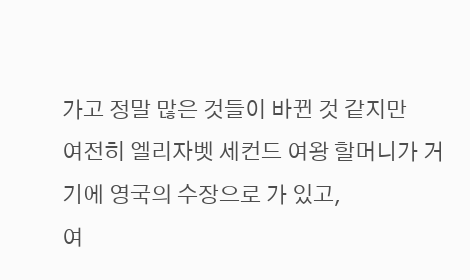가고 정말 많은 것들이 바뀐 것 같지만
여전히 엘리자벳 세컨드 여왕 할머니가 거기에 영국의 수장으로 가 있고,
여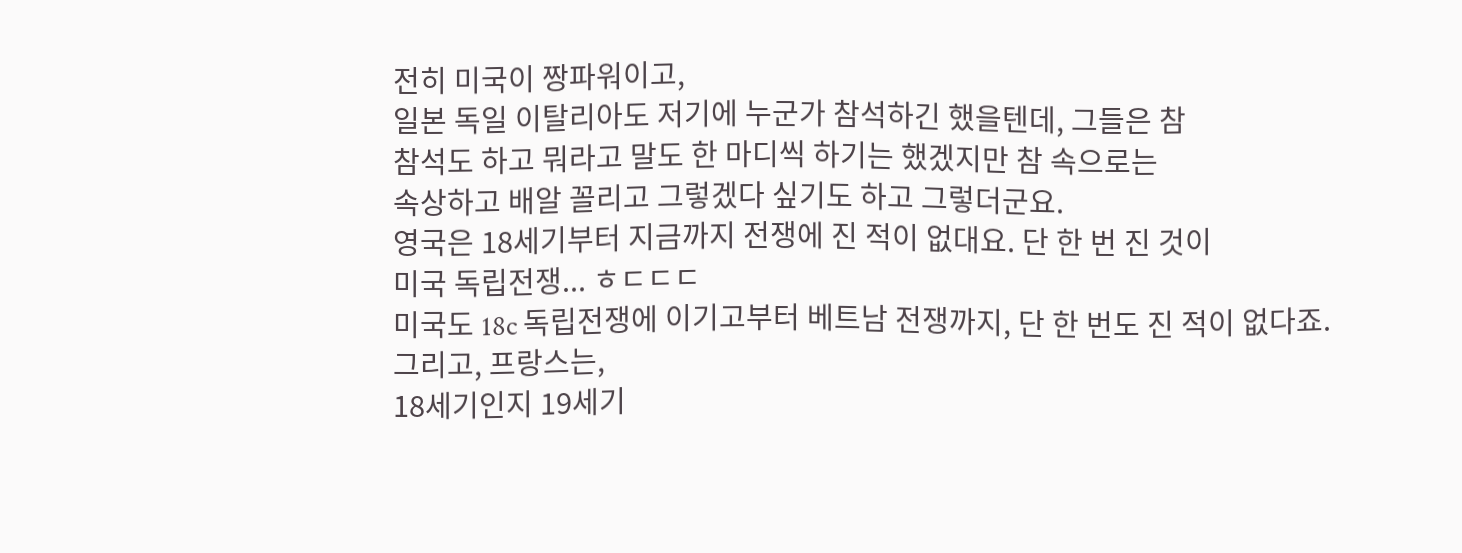전히 미국이 짱파워이고,
일본 독일 이탈리아도 저기에 누군가 참석하긴 했을텐데, 그들은 참
참석도 하고 뭐라고 말도 한 마디씩 하기는 했겠지만 참 속으로는
속상하고 배알 꼴리고 그렇겠다 싶기도 하고 그렇더군요.
영국은 18세기부터 지금까지 전쟁에 진 적이 없대요. 단 한 번 진 것이
미국 독립전쟁... ㅎㄷㄷㄷ
미국도 18c 독립전쟁에 이기고부터 베트남 전쟁까지, 단 한 번도 진 적이 없다죠.
그리고, 프랑스는,
18세기인지 19세기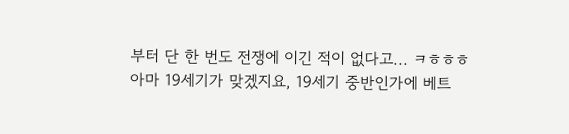부터 단 한 번도 전쟁에 이긴 적이 없다고... ㅋㅎㅎㅎ
아마 19세기가 맞겠지요, 19세기 중반인가에 베트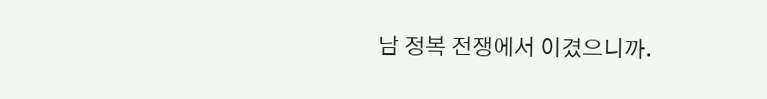남 정복 전쟁에서 이겼으니까.